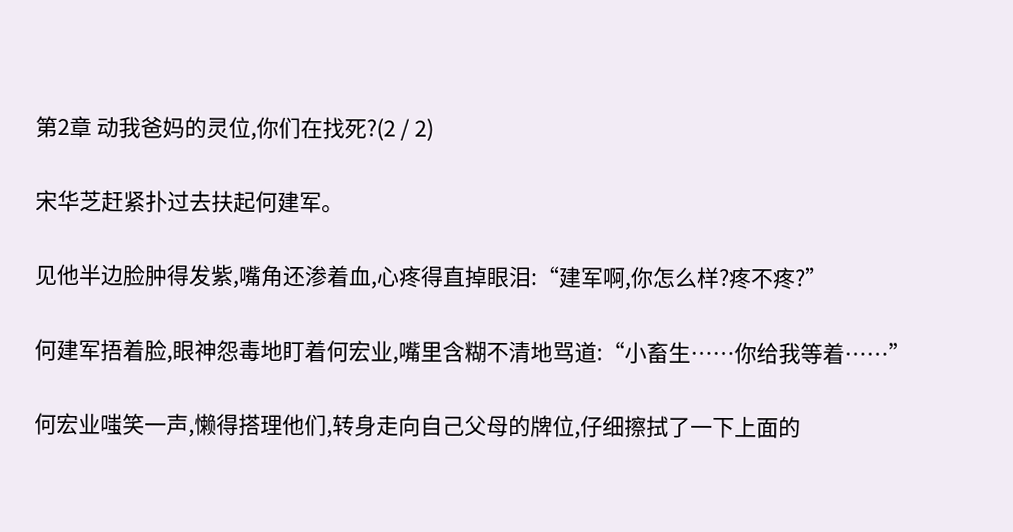第2章 动我爸妈的灵位,你们在找死?(2 / 2)

宋华芝赶紧扑过去扶起何建军。

见他半边脸肿得发紫,嘴角还渗着血,心疼得直掉眼泪:“建军啊,你怎么样?疼不疼?”

何建军捂着脸,眼神怨毒地盯着何宏业,嘴里含糊不清地骂道:“小畜生……你给我等着……”

何宏业嗤笑一声,懒得搭理他们,转身走向自己父母的牌位,仔细擦拭了一下上面的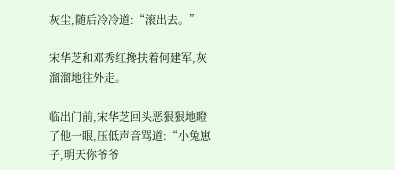灰尘,随后冷冷道:“滚出去。”

宋华芝和邓秀红搀扶着何建军,灰溜溜地往外走。

临出门前,宋华芝回头恶狠狠地瞪了他一眼,压低声音骂道:“小兔崽子,明天你爷爷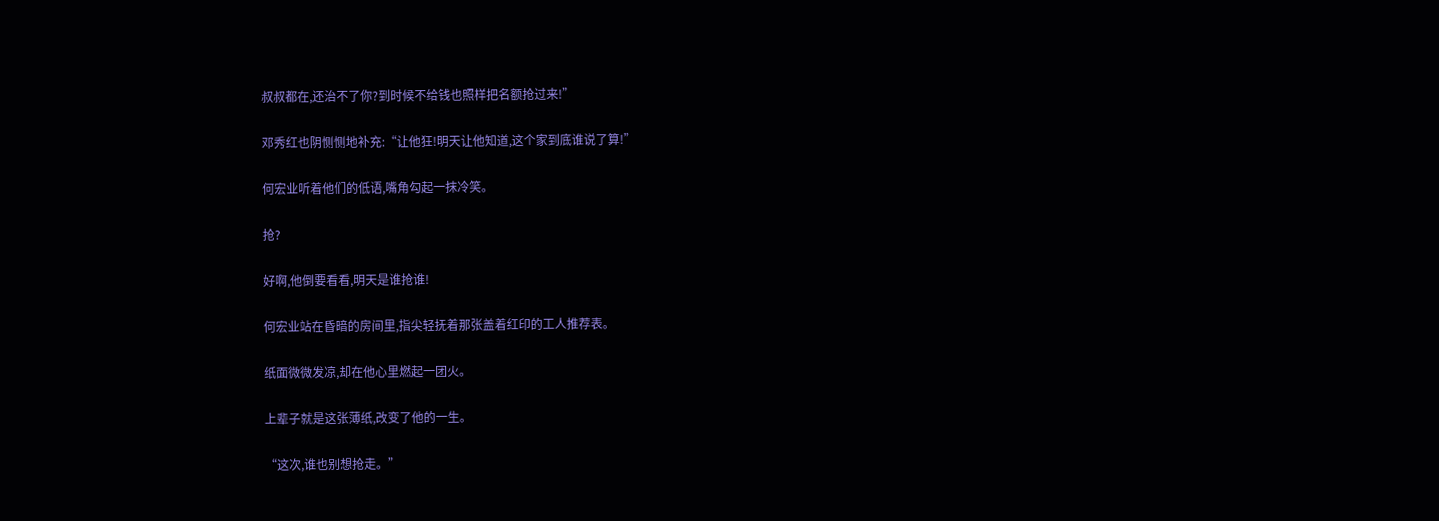叔叔都在,还治不了你?到时候不给钱也照样把名额抢过来!”

邓秀红也阴恻恻地补充:“让他狂!明天让他知道,这个家到底谁说了算!”

何宏业听着他们的低语,嘴角勾起一抹冷笑。

抢?

好啊,他倒要看看,明天是谁抢谁!

何宏业站在昏暗的房间里,指尖轻抚着那张盖着红印的工人推荐表。

纸面微微发凉,却在他心里燃起一团火。

上辈子就是这张薄纸,改变了他的一生。

“这次,谁也别想抢走。”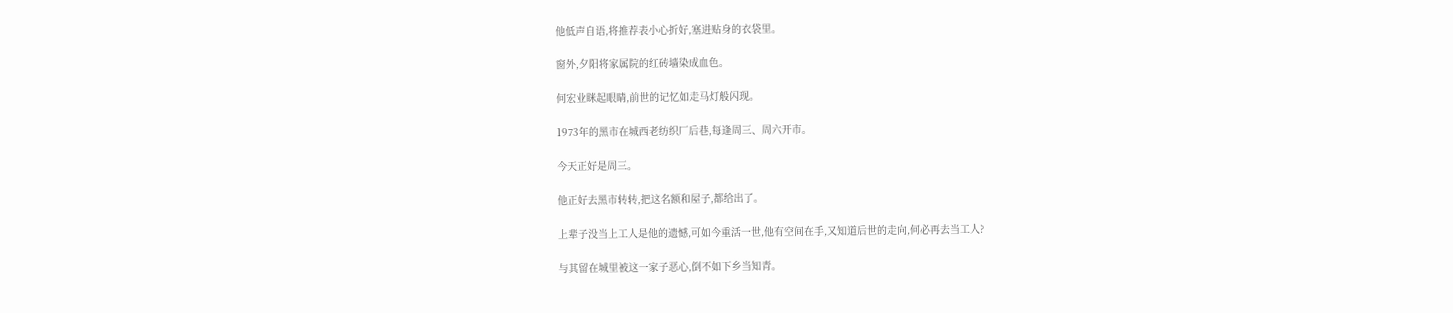他低声自语,将推荐表小心折好,塞进贴身的衣袋里。

窗外,夕阳将家属院的红砖墙染成血色。

何宏业眯起眼睛,前世的记忆如走马灯般闪现。

1973年的黑市在城西老纺织厂后巷,每逢周三、周六开市。

今天正好是周三。

他正好去黑市转转,把这名额和屋子,都给出了。

上辈子没当上工人是他的遗憾,可如今重活一世,他有空间在手,又知道后世的走向,何必再去当工人?

与其留在城里被这一家子恶心,倒不如下乡当知青。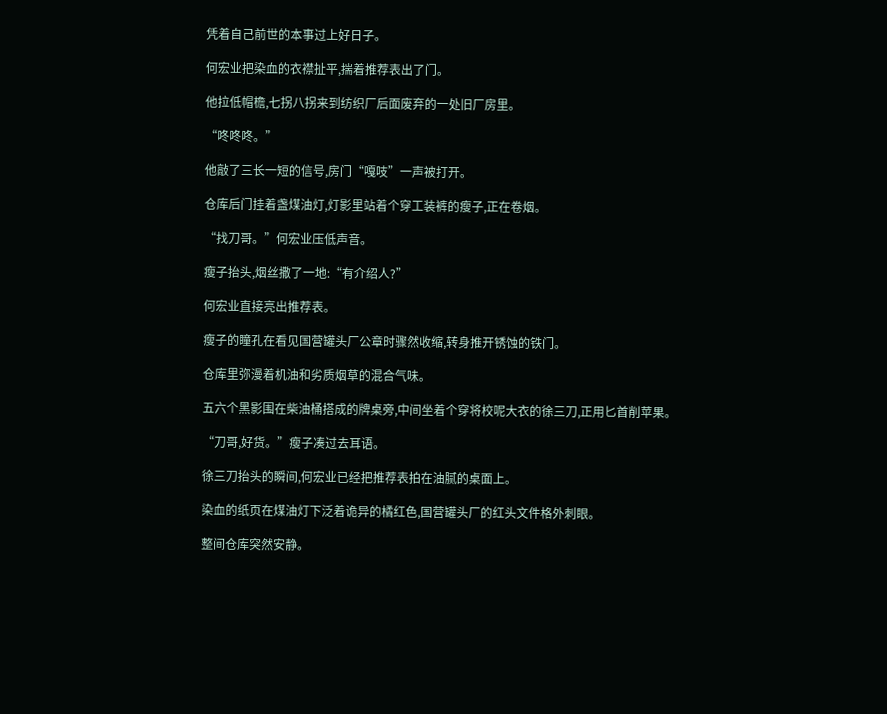凭着自己前世的本事过上好日子。

何宏业把染血的衣襟扯平,揣着推荐表出了门。

他拉低帽檐,七拐八拐来到纺织厂后面废弃的一处旧厂房里。

“咚咚咚。”

他敲了三长一短的信号,房门“嘎吱”一声被打开。

仓库后门挂着盏煤油灯,灯影里站着个穿工装裤的瘦子,正在卷烟。

“找刀哥。”何宏业压低声音。

瘦子抬头,烟丝撒了一地:“有介绍人?”

何宏业直接亮出推荐表。

瘦子的瞳孔在看见国营罐头厂公章时骤然收缩,转身推开锈蚀的铁门。

仓库里弥漫着机油和劣质烟草的混合气味。

五六个黑影围在柴油桶搭成的牌桌旁,中间坐着个穿将校呢大衣的徐三刀,正用匕首削苹果。

“刀哥,好货。”瘦子凑过去耳语。

徐三刀抬头的瞬间,何宏业已经把推荐表拍在油腻的桌面上。

染血的纸页在煤油灯下泛着诡异的橘红色,国营罐头厂的红头文件格外刺眼。

整间仓库突然安静。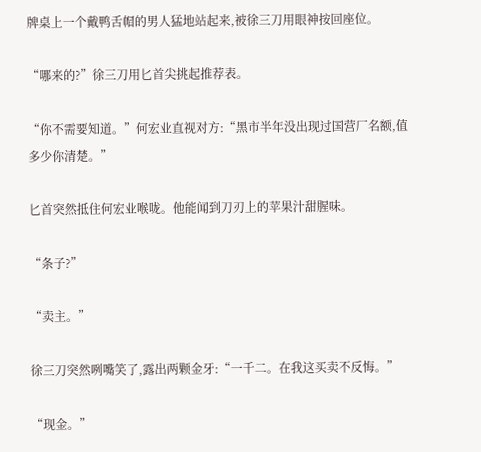牌桌上一个戴鸭舌帽的男人猛地站起来,被徐三刀用眼神按回座位。

“哪来的?”徐三刀用匕首尖挑起推荐表。

“你不需要知道。”何宏业直视对方:“黑市半年没出现过国营厂名额,值多少你清楚。”

匕首突然抵住何宏业喉咙。他能闻到刀刃上的苹果汁甜腥味。

“条子?”

“卖主。”

徐三刀突然咧嘴笑了,露出两颗金牙:“一千二。在我这买卖不反悔。”

“现金。”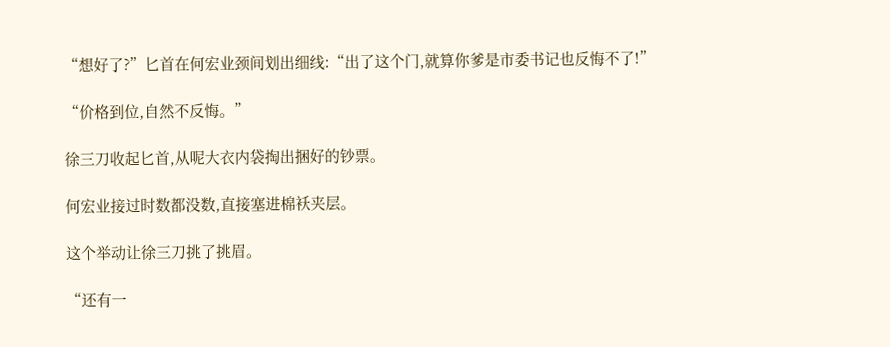“想好了?”匕首在何宏业颈间划出细线:“出了这个门,就算你爹是市委书记也反悔不了!”

“价格到位,自然不反悔。”

徐三刀收起匕首,从呢大衣内袋掏出捆好的钞票。

何宏业接过时数都没数,直接塞进棉袄夹层。

这个举动让徐三刀挑了挑眉。

“还有一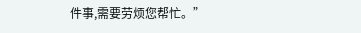件事,需要劳烦您帮忙。”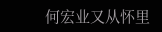何宏业又从怀里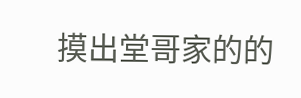摸出堂哥家的的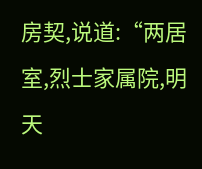房契,说道:“两居室,烈士家属院,明天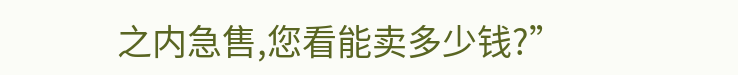之内急售,您看能卖多少钱?”